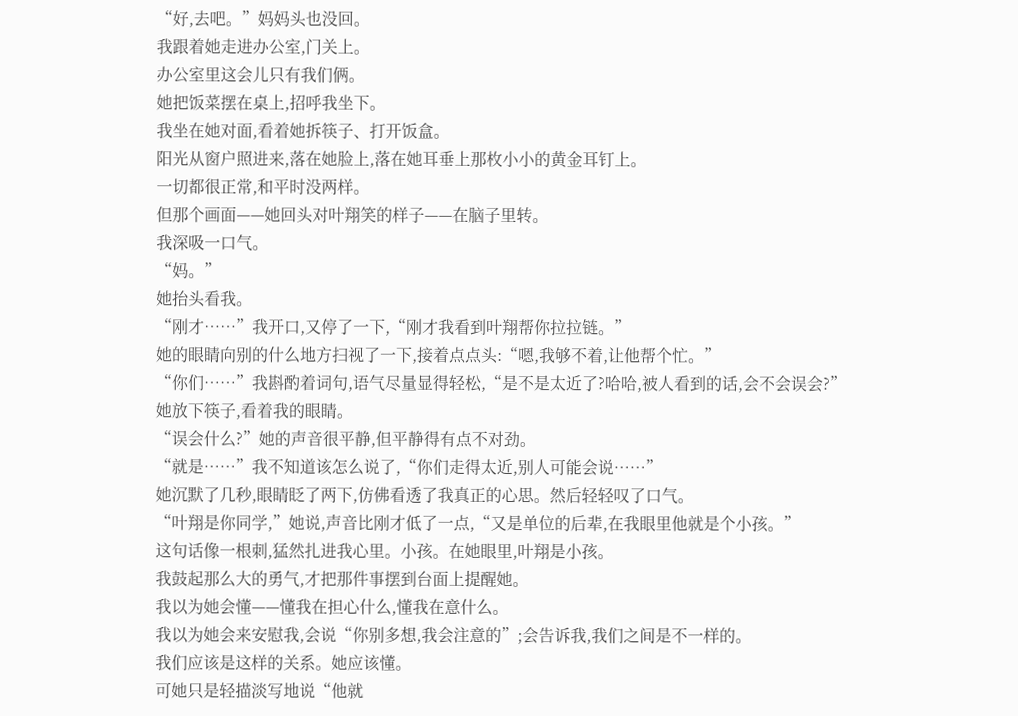“好,去吧。”妈妈头也没回。
我跟着她走进办公室,门关上。
办公室里这会儿只有我们俩。
她把饭菜摆在桌上,招呼我坐下。
我坐在她对面,看着她拆筷子、打开饭盒。
阳光从窗户照进来,落在她脸上,落在她耳垂上那枚小小的黄金耳钉上。
一切都很正常,和平时没两样。
但那个画面——她回头对叶翔笑的样子——在脑子里转。
我深吸一口气。
“妈。”
她抬头看我。
“刚才……”我开口,又停了一下,“刚才我看到叶翔帮你拉拉链。”
她的眼睛向别的什么地方扫视了一下,接着点点头:“嗯,我够不着,让他帮个忙。”
“你们……”我斟酌着词句,语气尽量显得轻松,“是不是太近了?哈哈,被人看到的话,会不会误会?”
她放下筷子,看着我的眼睛。
“误会什么?”她的声音很平静,但平静得有点不对劲。
“就是……”我不知道该怎么说了,“你们走得太近,别人可能会说……”
她沉默了几秒,眼睛眨了两下,仿佛看透了我真正的心思。然后轻轻叹了口气。
“叶翔是你同学,”她说,声音比刚才低了一点,“又是单位的后辈,在我眼里他就是个小孩。”
这句话像一根刺,猛然扎进我心里。小孩。在她眼里,叶翔是小孩。
我鼓起那么大的勇气,才把那件事摆到台面上提醒她。
我以为她会懂——懂我在担心什么,懂我在意什么。
我以为她会来安慰我,会说“你别多想,我会注意的”;会告诉我,我们之间是不一样的。
我们应该是这样的关系。她应该懂。
可她只是轻描淡写地说“他就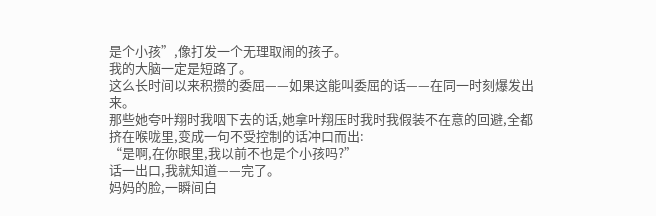是个小孩”,像打发一个无理取闹的孩子。
我的大脑一定是短路了。
这么长时间以来积攒的委屈——如果这能叫委屈的话——在同一时刻爆发出来。
那些她夸叶翔时我咽下去的话,她拿叶翔压时我时我假装不在意的回避,全都挤在喉咙里,变成一句不受控制的话冲口而出:
“是啊,在你眼里,我以前不也是个小孩吗?”
话一出口,我就知道——完了。
妈妈的脸,一瞬间白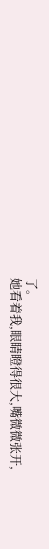了。
她看着我,眼睛瞪得很大,嘴微微张开,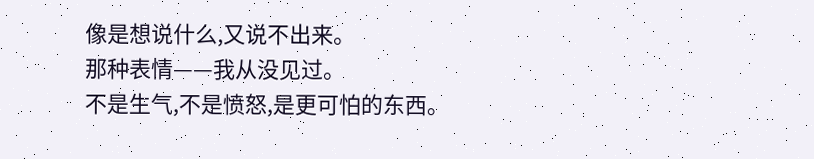像是想说什么,又说不出来。
那种表情——我从没见过。
不是生气,不是愤怒,是更可怕的东西。